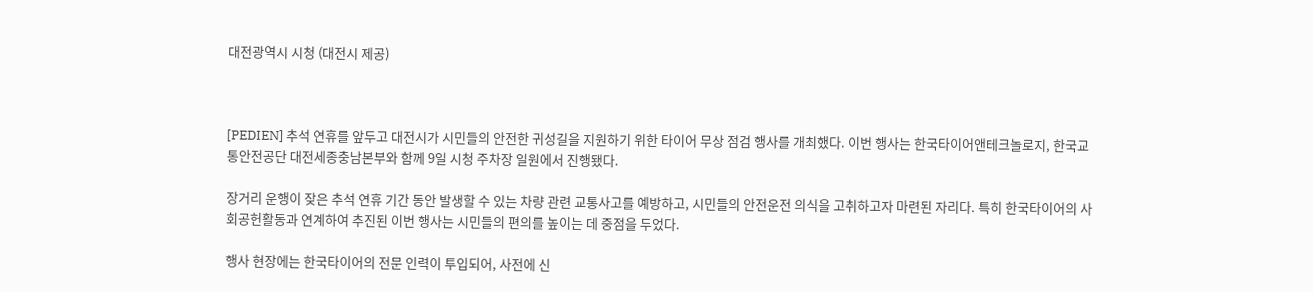대전광역시 시청 (대전시 제공)



[PEDIEN] 추석 연휴를 앞두고 대전시가 시민들의 안전한 귀성길을 지원하기 위한 타이어 무상 점검 행사를 개최했다. 이번 행사는 한국타이어앤테크놀로지, 한국교통안전공단 대전세종충남본부와 함께 9일 시청 주차장 일원에서 진행됐다.

장거리 운행이 잦은 추석 연휴 기간 동안 발생할 수 있는 차량 관련 교통사고를 예방하고, 시민들의 안전운전 의식을 고취하고자 마련된 자리다. 특히 한국타이어의 사회공헌활동과 연계하여 추진된 이번 행사는 시민들의 편의를 높이는 데 중점을 두었다.

행사 현장에는 한국타이어의 전문 인력이 투입되어, 사전에 신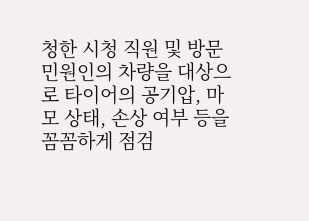청한 시청 직원 및 방문 민원인의 차량을 대상으로 타이어의 공기압, 마모 상태, 손상 여부 등을 꼼꼼하게 점검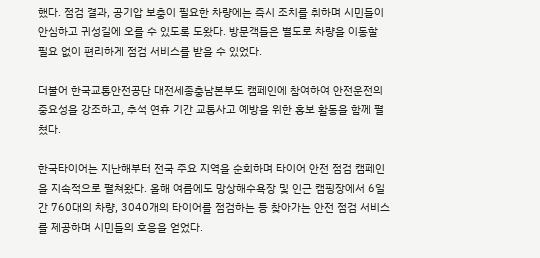했다. 점검 결과, 공기압 보충이 필요한 차량에는 즉시 조치를 취하며 시민들이 안심하고 귀성길에 오를 수 있도록 도왔다. 방문객들은 별도로 차량을 이동할 필요 없이 편리하게 점검 서비스를 받을 수 있었다.

더불어 한국교통안전공단 대전세종충남본부도 캠페인에 참여하여 안전운전의 중요성을 강조하고, 추석 연휴 기간 교통사고 예방을 위한 홍보 활동을 함께 펼쳤다.

한국타이어는 지난해부터 전국 주요 지역을 순회하며 타이어 안전 점검 캠페인을 지속적으로 펼쳐왔다. 올해 여름에도 망상해수욕장 및 인근 캠핑장에서 6일간 760대의 차량, 3040개의 타이어를 점검하는 등 찾아가는 안전 점검 서비스를 제공하며 시민들의 호응을 얻었다.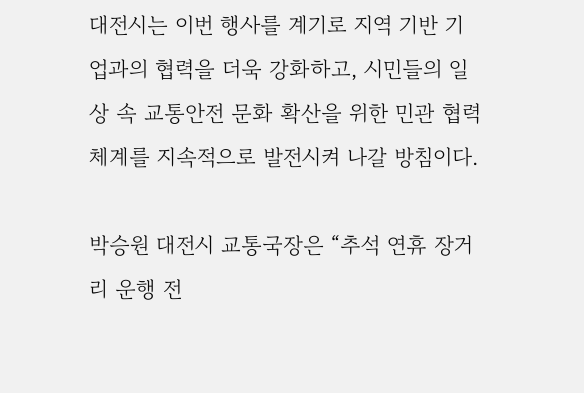대전시는 이번 행사를 계기로 지역 기반 기업과의 협력을 더욱 강화하고, 시민들의 일상 속 교통안전 문화 확산을 위한 민관 협력 체계를 지속적으로 발전시켜 나갈 방침이다.

박승원 대전시 교통국장은 “추석 연휴 장거리 운행 전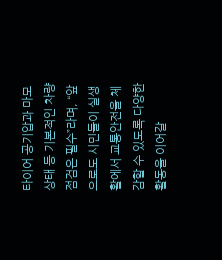타이어 공기압과 마모 상태 등 기본적인 차량 점검은 필수”라며, “앞으로도 시민들이 실생활에서 교통안전을 체감할 수 있도록 다양한 활동을 이어갈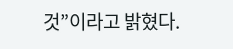것”이라고 밝혔다.